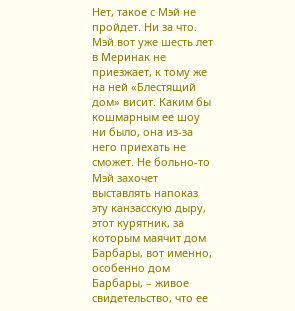Нет, такое с Мэй не пройдет. Ни за что. Мэй вот уже шесть лет в Меринак не приезжает, к тому же на ней «Блестящий дом» висит. Каким бы кошмарным ее шоу ни было, она из-за него приехать не сможет. Не больно-то Мэй захочет выставлять напоказ эту канзасскую дыру, этот курятник, за которым маячит дом Барбары, вот именно, особенно дом Барбары, – живое свидетельство, что ее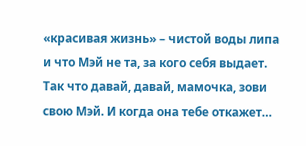«красивая жизнь» – чистой воды липа и что Мэй не та, за кого себя выдает. Так что давай, давай, мамочка, зови свою Мэй. И когда она тебе откажет…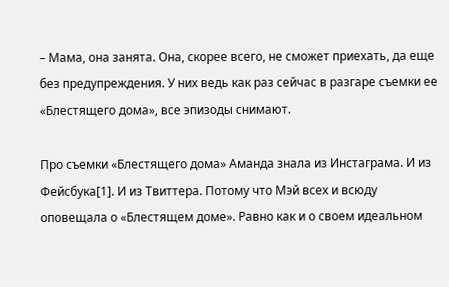– Мама, она занята. Она, скорее всего, не сможет приехать, да еще без предупреждения. У них ведь как раз сейчас в разгаре съемки ее «Блестящего дома», все эпизоды снимают.

Про съемки «Блестящего дома» Аманда знала из Инстаграма. И из Фейсбука[1]. И из Твиттера. Потому что Мэй всех и всюду оповещала о «Блестящем доме». Равно как и о своем идеальном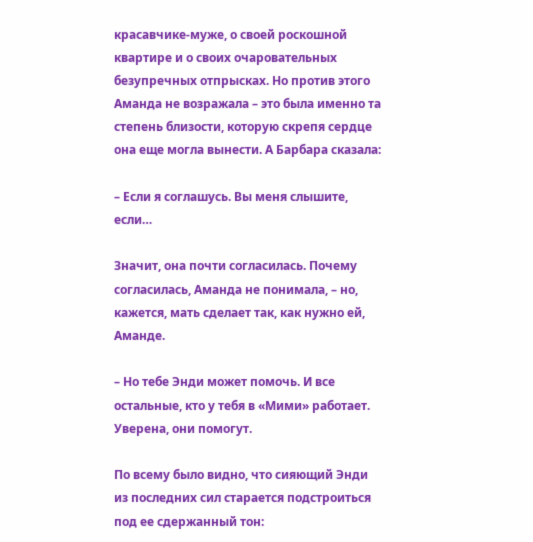красавчике-муже, о своей роскошной квартире и о своих очаровательных безупречных отпрысках. Но против этого Аманда не возражала – это была именно та степень близости, которую скрепя сердце она еще могла вынести. А Барбара сказала:

– Если я соглашусь. Вы меня слышите, если…

Значит, она почти согласилась. Почему согласилась, Аманда не понимала, – но, кажется, мать сделает так, как нужно ей, Аманде.

– Но тебе Энди может помочь. И все остальные, кто у тебя в «Мими» работает. Уверена, они помогут.

По всему было видно, что сияющий Энди из последних сил старается подстроиться под ее сдержанный тон: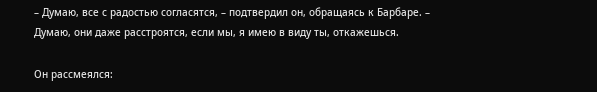– Думаю, все с радостью согласятся, – подтвердил он, обращаясь к Барбаре. – Думаю, они даже расстроятся, если мы, я имею в виду ты, откажешься.

Он рассмеялся: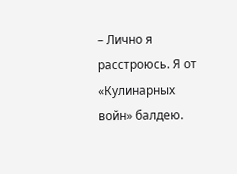– Лично я расстроюсь. Я от «Кулинарных войн» балдею.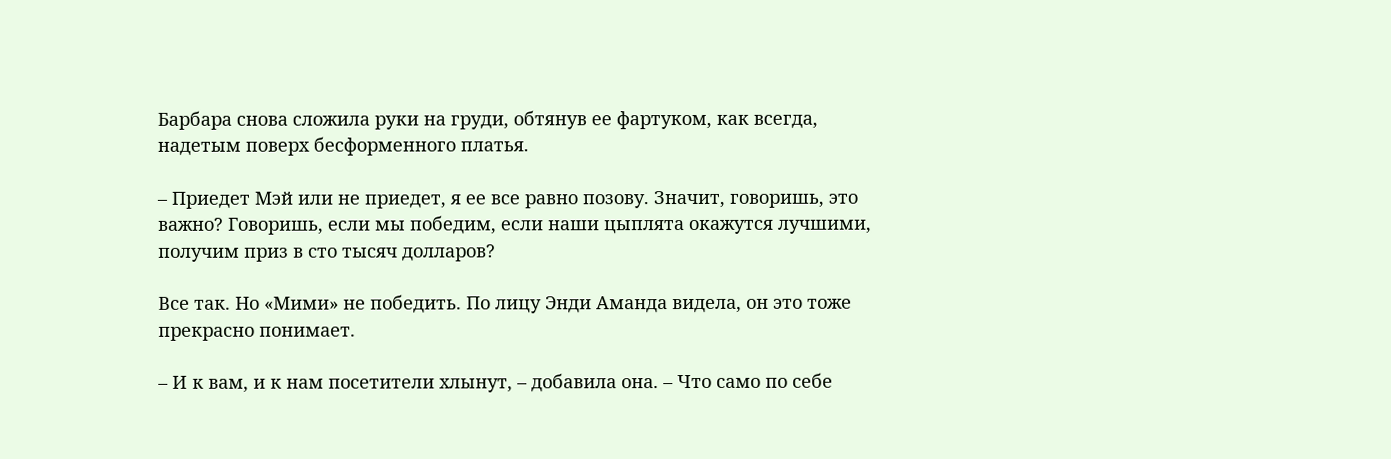Барбара снова сложила руки на груди, обтянув ее фартуком, как всегда, надетым поверх бесформенного платья.

– Приедет Мэй или не приедет, я ее все равно позову. Значит, говоришь, это важно? Говоришь, если мы победим, если наши цыплята окажутся лучшими, получим приз в сто тысяч долларов?

Все так. Но «Мими» не победить. По лицу Энди Аманда видела, он это тоже прекрасно понимает.

– И к вам, и к нам посетители хлынут, – добавила она. – Что само по себе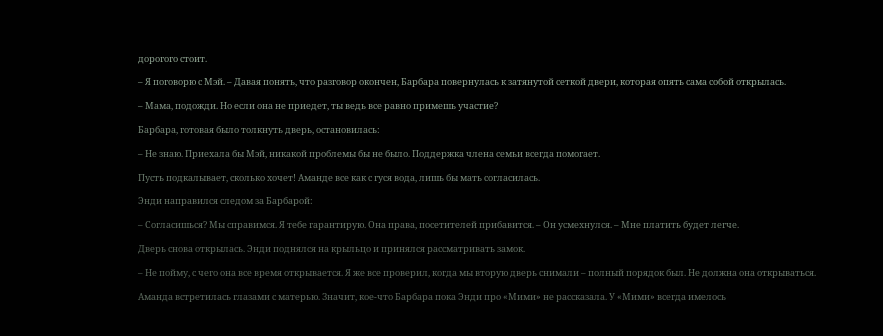дорогого стоит.

– Я поговорю с Мэй. – Давая понять, что разговор окончен, Барбара повернулась к затянутой сеткой двери, которая опять сама собой открылась.

– Мама, подожди. Но если она не приедет, ты ведь все равно примешь участие?

Барбара, готовая было толкнуть дверь, остановилась:

– Не знаю. Приехала бы Мэй, никакой проблемы бы не было. Поддержка члена семьи всегда помогает.

Пусть подкалывает, сколько хочет! Аманде все как с гуся вода, лишь бы мать согласилась.

Энди направился следом за Барбарой:

– Согласишься? Мы справимся. Я тебе гарантирую. Она права, посетителей прибавится. – Он усмехнулся. – Мне платить будет легче.

Дверь снова открылась. Энди поднялся на крыльцо и принялся рассматривать замок.

– Не пойму, с чего она все время открывается. Я же все проверил, когда мы вторую дверь снимали – полный порядок был. Не должна она открываться.

Аманда встретилась глазами с матерью. Значит, кое-что Барбара пока Энди про «Мими» не рассказала. У «Мими» всегда имелось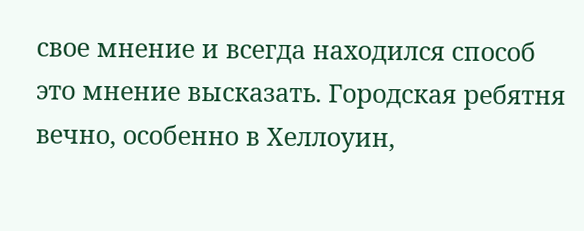свое мнение и всегда находился способ это мнение высказать. Городская ребятня вечно, особенно в Хеллоуин,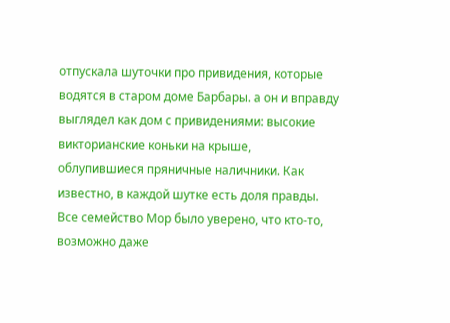отпускала шуточки про привидения, которые водятся в старом доме Барбары. а он и вправду выглядел как дом с привидениями: высокие викторианские коньки на крыше, облупившиеся пряничные наличники. Как известно, в каждой шутке есть доля правды. Все семейство Мор было уверено, что кто-то, возможно даже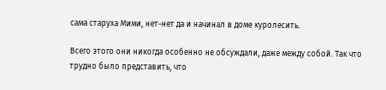сама старуха Мими, нет-нет да и начинал в доме куролесить.

Всего этого они никогда особенно не обсуждали, даже между собой. Так что трудно было представить, что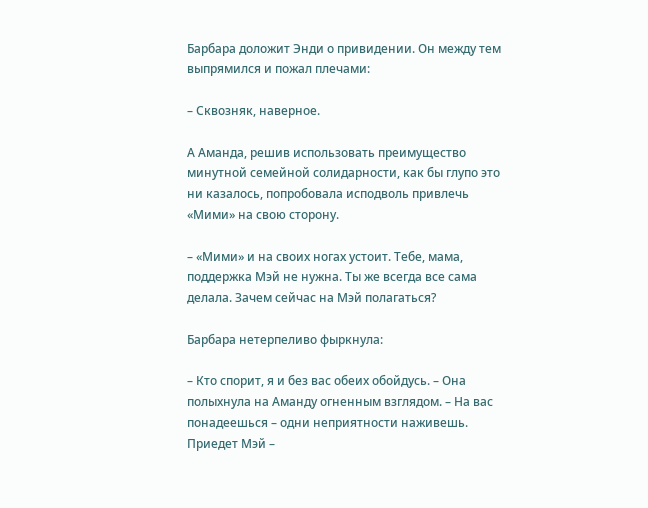Барбара доложит Энди о привидении. Он между тем выпрямился и пожал плечами:

– Сквозняк, наверное.

А Аманда, решив использовать преимущество минутной семейной солидарности, как бы глупо это ни казалось, попробовала исподволь привлечь «Мими» на свою сторону.

– «Мими» и на своих ногах устоит. Тебе, мама, поддержка Мэй не нужна. Ты же всегда все сама делала. Зачем сейчас на Мэй полагаться?

Барбара нетерпеливо фыркнула:

– Кто спорит, я и без вас обеих обойдусь. – Она полыхнула на Аманду огненным взглядом. – На вас понадеешься – одни неприятности наживешь. Приедет Мэй –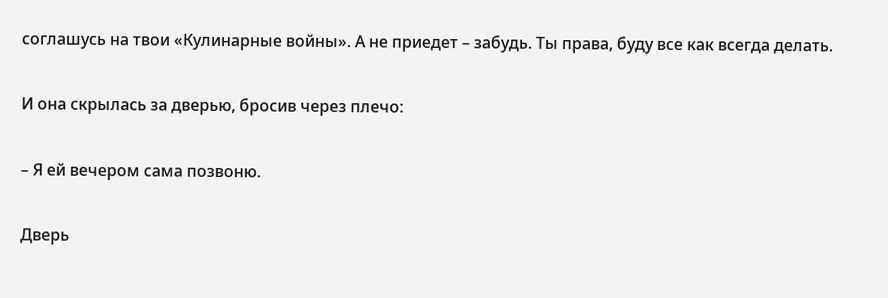соглашусь на твои «Кулинарные войны». А не приедет – забудь. Ты права, буду все как всегда делать.

И она скрылась за дверью, бросив через плечо:

– Я ей вечером сама позвоню.

Дверь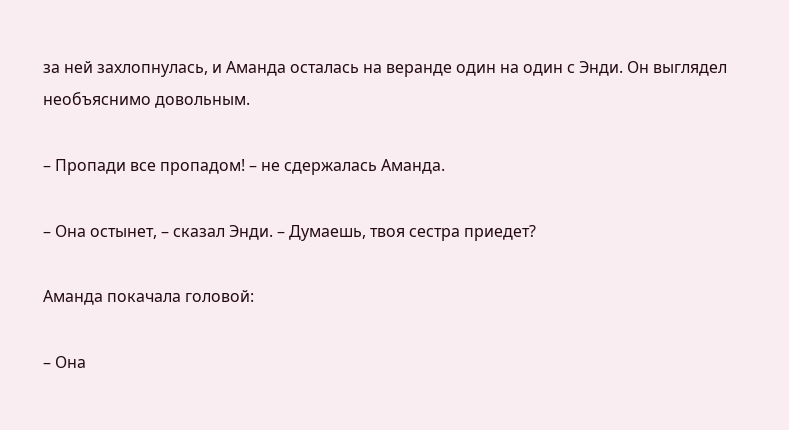за ней захлопнулась, и Аманда осталась на веранде один на один с Энди. Он выглядел необъяснимо довольным.

– Пропади все пропадом! – не сдержалась Аманда.

– Она остынет, – сказал Энди. – Думаешь, твоя сестра приедет?

Аманда покачала головой:

– Она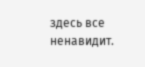здесь все ненавидит.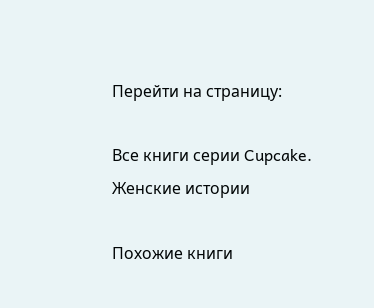Перейти на страницу:

Все книги серии Cupcake. Женские истории

Похожие книги